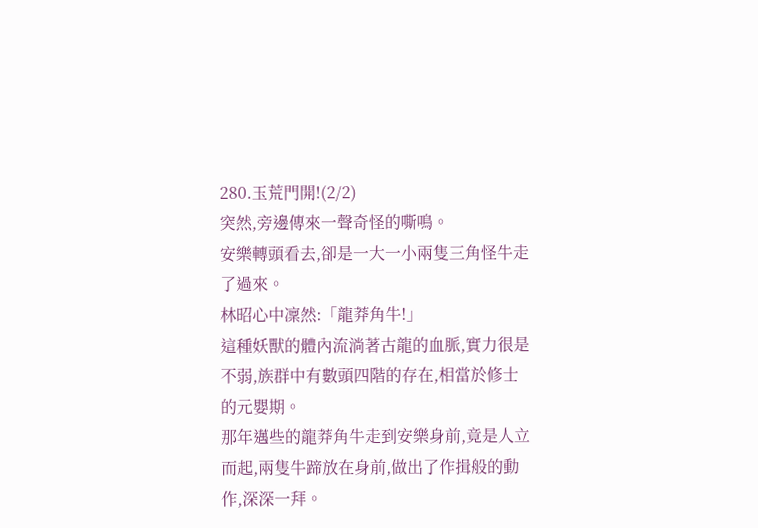280.玉荒門開!(2/2)
突然,旁邊傳來一聲奇怪的嘶鳴。
安樂轉頭看去,卻是一大一小兩隻三角怪牛走了過來。
林昭心中凜然:「龍莽角牛!」
這種妖獸的體內流淌著古龍的血脈,實力很是不弱,族群中有數頭四階的存在,相當於修士的元嬰期。
那年邁些的龍莽角牛走到安樂身前,竟是人立而起,兩隻牛蹄放在身前,做出了作揖般的動作,深深一拜。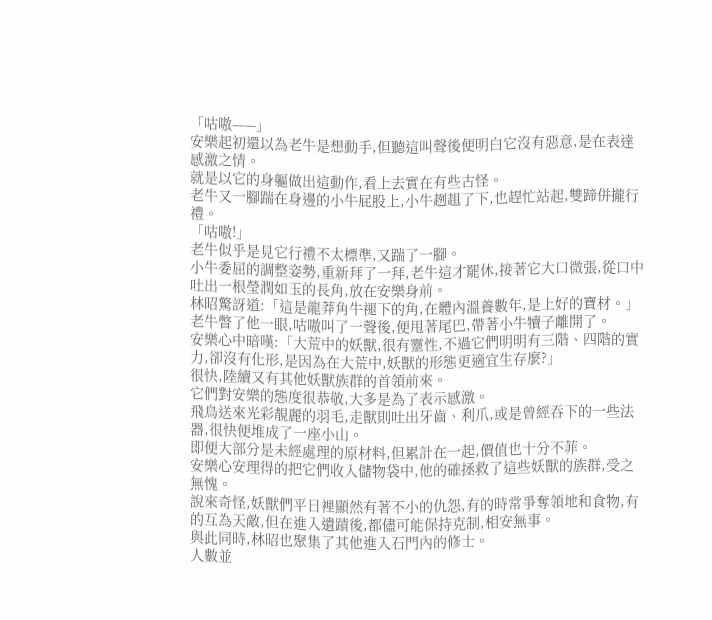「咕嗷——」
安樂起初還以為老牛是想動手,但聽這叫聲後便明白它沒有惡意,是在表達感激之情。
就是以它的身軀做出這動作,看上去實在有些古怪。
老牛又一腳踹在身邊的小牛屁股上,小牛趔趄了下,也趕忙站起,雙蹄併攏行禮。
「咕嗷!」
老牛似乎是見它行禮不太標準,又踹了一腳。
小牛委屈的調整姿勢,重新拜了一拜,老牛這才罷休,接著它大口微張,從口中吐出一根瑩潤如玉的長角,放在安樂身前。
林昭驚訝道:「這是龍莽角牛褪下的角,在體內溫養數年,是上好的寶材。」
老牛瞥了他一眼,咕嗷叫了一聲後,便甩著尾巴,帶著小牛犢子離開了。
安樂心中暗嘆:「大荒中的妖獸,很有靈性,不過它們明明有三階、四階的實力,卻沒有化形,是因為在大荒中,妖獸的形態更適宜生存麼?」
很快,陸續又有其他妖獸族群的首領前來。
它們對安樂的態度很恭敬,大多是為了表示感激。
飛鳥送來光彩靚麗的羽毛,走獸則吐出牙齒、利爪,或是曾經吞下的一些法器,很快便堆成了一座小山。
即便大部分是未經處理的原材料,但累計在一起,價值也十分不菲。
安樂心安理得的把它們收入儲物袋中,他的確拯救了這些妖獸的族群,受之無愧。
說來奇怪,妖獸們平日裡顯然有著不小的仇怨,有的時常爭奪領地和食物,有的互為天敵,但在進入遺蹟後,都儘可能保持克制,相安無事。
與此同時,林昭也聚集了其他進入石門內的修士。
人數並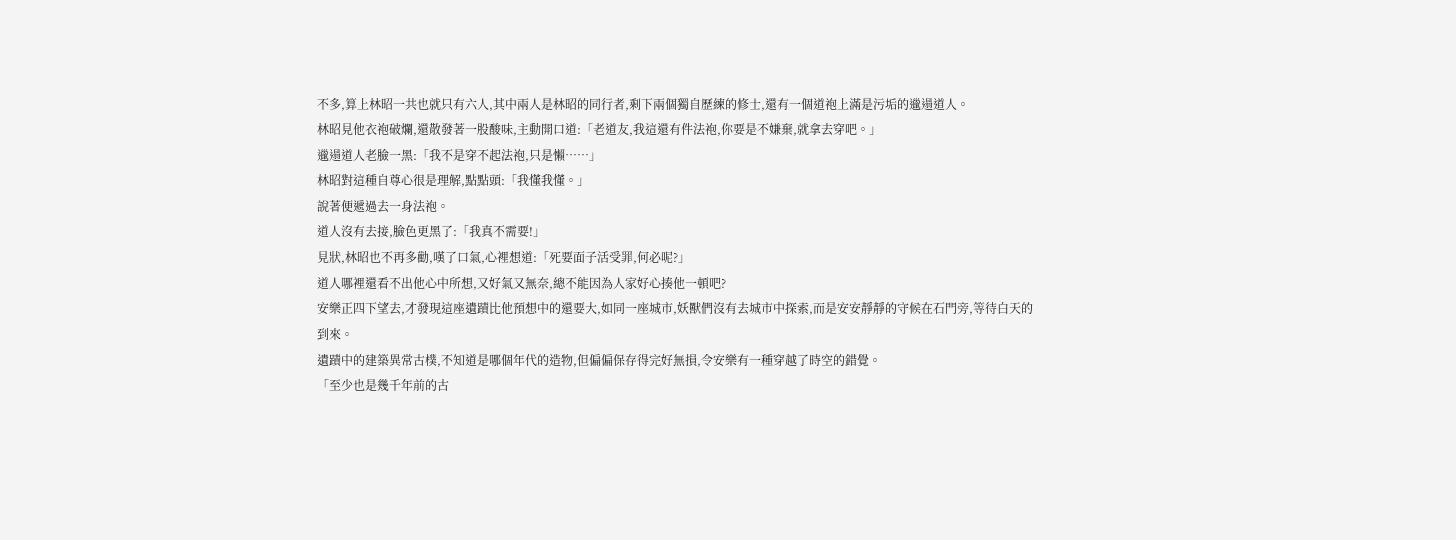不多,算上林昭一共也就只有六人,其中兩人是林昭的同行者,剩下兩個獨自歷練的修士,還有一個道袍上滿是污垢的邋遢道人。
林昭見他衣袍破爛,還散發著一股酸味,主動開口道:「老道友,我這還有件法袍,你要是不嫌棄,就拿去穿吧。」
邋遢道人老臉一黑:「我不是穿不起法袍,只是懶……」
林昭對這種自尊心很是理解,點點頭:「我懂我懂。」
說著便遞過去一身法袍。
道人沒有去接,臉色更黑了:「我真不需要!」
見狀,林昭也不再多勸,嘆了口氣,心裡想道:「死要面子活受罪,何必呢?」
道人哪裡還看不出他心中所想,又好氣又無奈,總不能因為人家好心揍他一頓吧?
安樂正四下望去,才發現這座遺蹟比他預想中的還要大,如同一座城市,妖獸們沒有去城市中探索,而是安安靜靜的守候在石門旁,等待白天的到來。
遺蹟中的建築異常古樸,不知道是哪個年代的造物,但偏偏保存得完好無損,令安樂有一種穿越了時空的錯覺。
「至少也是幾千年前的古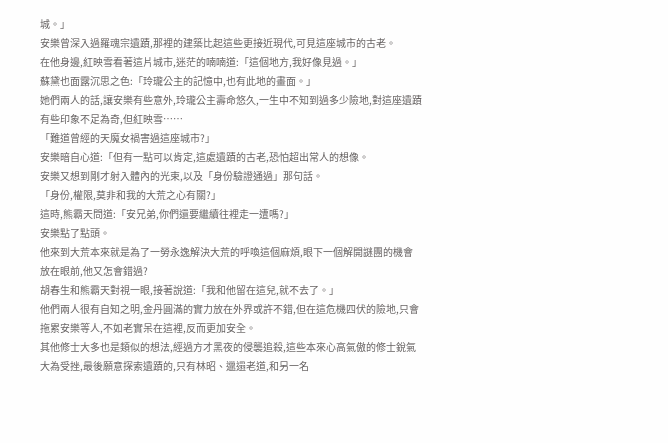城。」
安樂曾深入過羅魂宗遺蹟,那裡的建築比起這些更接近現代,可見這座城市的古老。
在他身邊,紅映雪看著這片城市,迷茫的喃喃道:「這個地方,我好像見過。」
蘇黛也面露沉思之色:「玲瓏公主的記憶中,也有此地的畫面。」
她們兩人的話,讓安樂有些意外,玲瓏公主壽命悠久,一生中不知到過多少險地,對這座遺蹟有些印象不足為奇,但紅映雪……
「難道曾經的天魔女禍害過這座城市?」
安樂暗自心道:「但有一點可以肯定,這處遺蹟的古老,恐怕超出常人的想像。
安樂又想到剛才射入體內的光束,以及「身份驗證通過」那句話。
「身份,權限,莫非和我的大荒之心有關?」
這時,熊霸天問道:「安兄弟,你們還要繼續往裡走一遭嗎?」
安樂點了點頭。
他來到大荒本來就是為了一勞永逸解決大荒的呼喚這個麻煩,眼下一個解開謎團的機會放在眼前,他又怎會錯過?
胡春生和熊霸天對視一眼,接著說道:「我和他留在這兒,就不去了。」
他們兩人很有自知之明,金丹圓滿的實力放在外界或許不錯,但在這危機四伏的險地,只會拖累安樂等人,不如老實呆在這裡,反而更加安全。
其他修士大多也是類似的想法,經過方才黑夜的侵襲追殺,這些本來心高氣傲的修士銳氣大為受挫,最後願意探索遺蹟的,只有林昭、邋遢老道,和另一名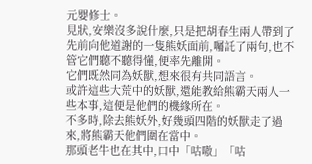元嬰修士。
見狀,安樂沒多說什麼,只是把胡春生兩人帶到了先前向他道謝的一隻熊妖面前,囑託了兩句,也不管它們聽不聽得懂,便率先離開。
它們既然同為妖獸,想來很有共同語言。
或許這些大荒中的妖獸,還能教給熊霸天兩人一些本事,這便是他們的機緣所在。
不多時,除去熊妖外,好幾頭四階的妖獸走了過來,將熊霸天他們圍在當中。
那頭老牛也在其中,口中「咕嗷」「咕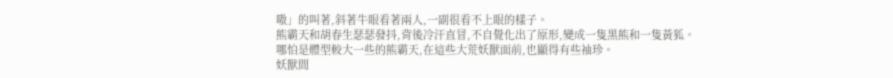嗷」的叫著,斜著牛眼看著兩人,一副很看不上眼的樣子。
熊霸天和胡春生瑟瑟發抖,背後冷汗直冒,不自覺化出了原形,變成一隻黑熊和一隻黃狐。
哪怕是體型較大一些的熊霸天,在這些大荒妖獸面前,也顯得有些袖珍。
妖獸間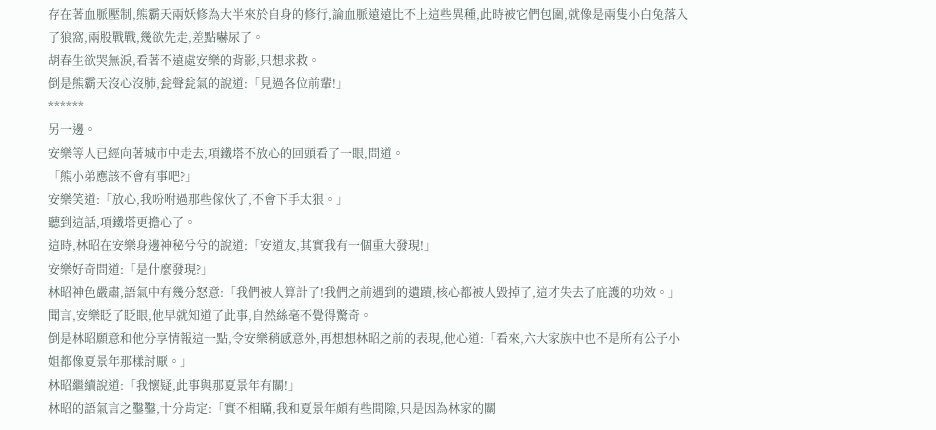存在著血脈壓制,熊霸天兩妖修為大半來於自身的修行,論血脈遠遠比不上這些異種,此時被它們包圍,就像是兩隻小白兔落入了狼窩,兩股戰戰,幾欲先走,差點嚇尿了。
胡春生欲哭無淚,看著不遠處安樂的背影,只想求救。
倒是熊霸天沒心沒肺,瓮聲瓮氣的說道:「見過各位前輩!」
******
另一邊。
安樂等人已經向著城市中走去,項鐵塔不放心的回頭看了一眼,問道。
「熊小弟應該不會有事吧?」
安樂笑道:「放心,我吩咐過那些傢伙了,不會下手太狠。」
聽到這話,項鐵塔更擔心了。
這時,林昭在安樂身邊神秘兮兮的說道:「安道友,其實我有一個重大發現!」
安樂好奇問道:「是什麼發現?」
林昭神色嚴肅,語氣中有幾分怒意:「我們被人算計了!我們之前遇到的遺蹟,核心都被人毀掉了,這才失去了庇護的功效。」
聞言,安樂眨了眨眼,他早就知道了此事,自然絲毫不覺得驚奇。
倒是林昭願意和他分享情報這一點,令安樂稍感意外,再想想林昭之前的表現,他心道:「看來,六大家族中也不是所有公子小姐都像夏景年那樣討厭。」
林昭繼續說道:「我懷疑,此事與那夏景年有關!」
林昭的語氣言之鑿鑿,十分肯定:「實不相瞞,我和夏景年頗有些間隙,只是因為林家的關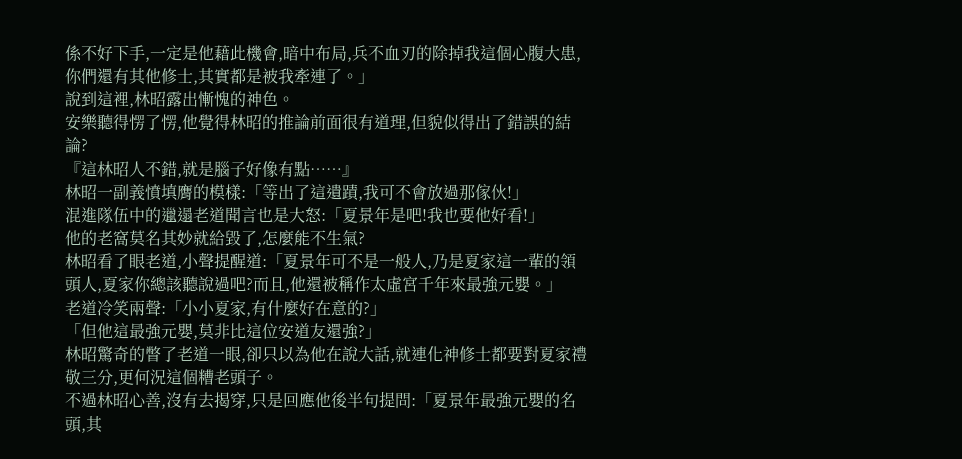係不好下手,一定是他藉此機會,暗中布局,兵不血刃的除掉我這個心腹大患,你們還有其他修士,其實都是被我牽連了。」
說到這裡,林昭露出慚愧的神色。
安樂聽得愣了愣,他覺得林昭的推論前面很有道理,但貌似得出了錯誤的結論?
『這林昭人不錯,就是腦子好像有點……』
林昭一副義憤填膺的模樣:「等出了這遺蹟,我可不會放過那傢伙!」
混進隊伍中的邋遢老道聞言也是大怒:「夏景年是吧!我也要他好看!」
他的老窩莫名其妙就給毀了,怎麼能不生氣?
林昭看了眼老道,小聲提醒道:「夏景年可不是一般人,乃是夏家這一輩的領頭人,夏家你總該聽說過吧?而且,他還被稱作太虛宮千年來最強元嬰。」
老道冷笑兩聲:「小小夏家,有什麼好在意的?」
「但他這最強元嬰,莫非比這位安道友還強?」
林昭驚奇的瞥了老道一眼,卻只以為他在說大話,就連化神修士都要對夏家禮敬三分,更何況這個糟老頭子。
不過林昭心善,沒有去揭穿,只是回應他後半句提問:「夏景年最強元嬰的名頭,其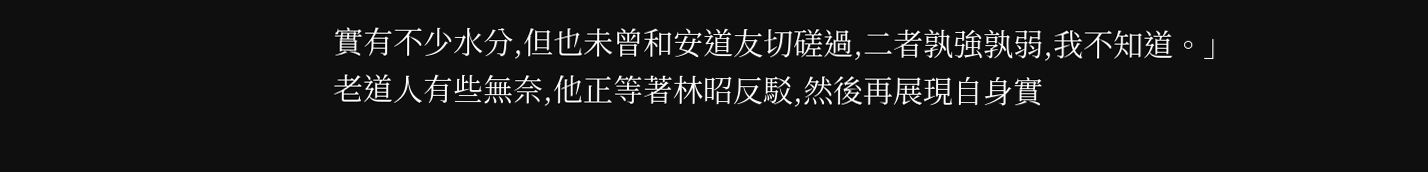實有不少水分,但也未曾和安道友切磋過,二者孰強孰弱,我不知道。」
老道人有些無奈,他正等著林昭反駁,然後再展現自身實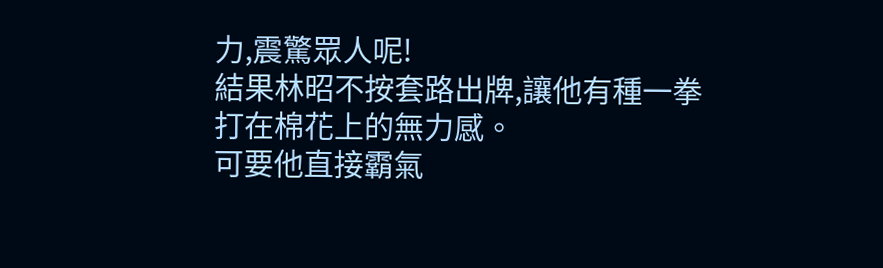力,震驚眾人呢!
結果林昭不按套路出牌,讓他有種一拳打在棉花上的無力感。
可要他直接霸氣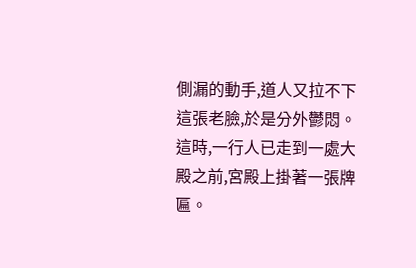側漏的動手,道人又拉不下這張老臉,於是分外鬱悶。
這時,一行人已走到一處大殿之前,宮殿上掛著一張牌匾。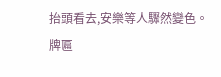抬頭看去,安樂等人驟然變色。
牌匾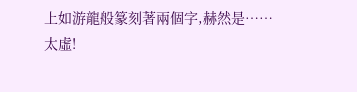上如游龍般篆刻著兩個字,赫然是……
太虛!